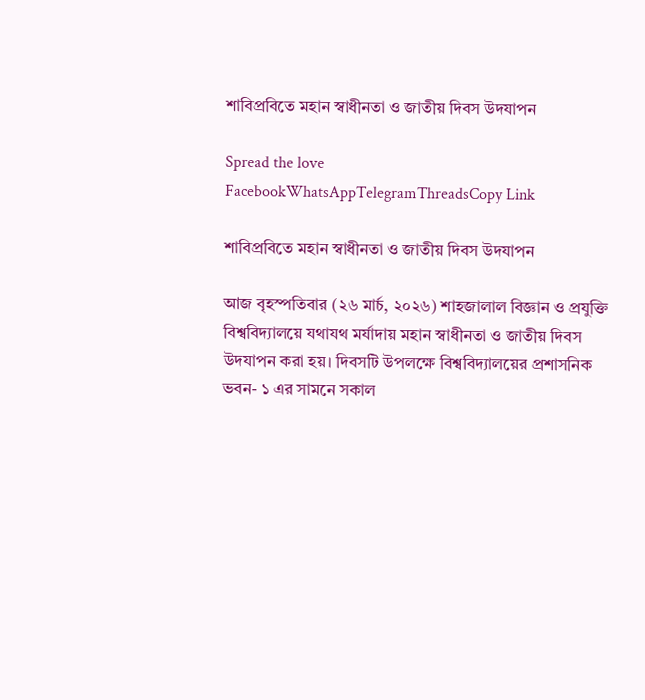শাবিপ্রবিতে মহান স্বাধীনতা ও জাতীয় দিবস উদযাপন

Spread the love
FacebookWhatsAppTelegramThreadsCopy Link

শাবিপ্রবিতে মহান স্বাধীনতা ও জাতীয় দিবস উদযাপন

আজ বৃহস্পতিবার (২৬ মার্চ, ২০২৬) শাহজালাল বিজ্ঞান ও প্রযুক্তি বিশ্ববিদ্যালয়ে যথাযথ মর্যাদায় মহান স্বাধীনতা ও জাতীয় দিবস উদযাপন করা হয়। দিবসটি উপলক্ষে বিশ্ববিদ্যালয়ের প্রশাসনিক ভবন- ১ এর সামনে সকাল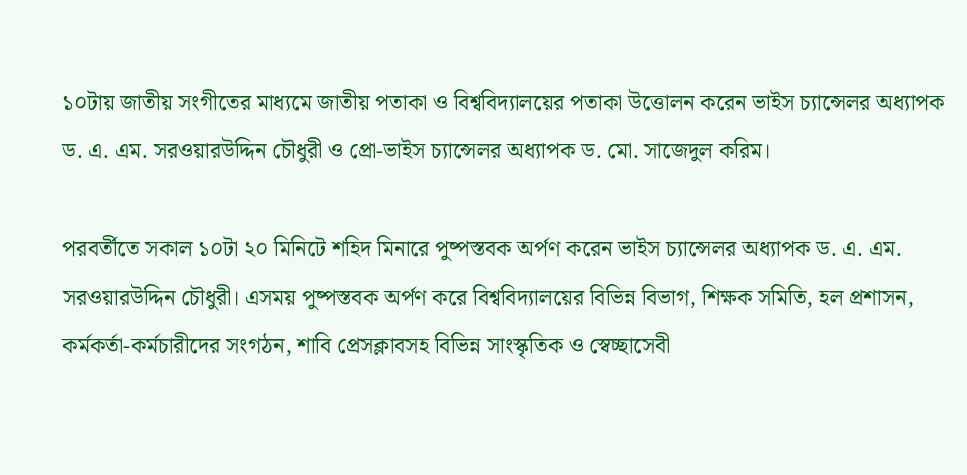১০টায় জাতীয় সংগীতের মাধ্যমে জাতীয় পতাকা ও বিশ্ববিদ্যালয়ের পতাকা উত্তোলন করেন ভাইস চ্যান্সেলর অধ্যাপক ড. এ. এম. সরওয়ারউদ্দিন চৌধুরী ও প্রো-ভাইস চ্যান্সেলর অধ্যাপক ড. মো. সাজেদুল করিম।

পরবর্তীতে সকাল ১০টা ২০ মিনিটে শহিদ মিনারে পুষ্পস্তবক অর্পণ করেন ভাইস চ্যান্সেলর অধ্যাপক ড. এ. এম. সরওয়ারউদ্দিন চৌধুরী। এসময় পুষ্পস্তবক অর্পণ করে বিশ্ববিদ্যালয়ের বিভিন্ন বিভাগ, শিক্ষক সমিতি, হল প্রশাসন, কর্মকর্তা-কর্মচারীদের সংগঠন, শাবি প্রেসক্লাবসহ বিভিন্ন সাংস্কৃতিক ও স্বেচ্ছাসেবী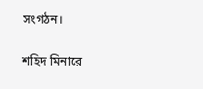সংগঠন।

শহিদ মিনারে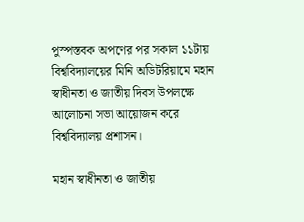পুস্পস্তবক অপণের পর সকাল ১১টায় বিশ্ববিদ্যালয়ের মিনি অডিটরিয়ামে মহান স্বাধীনতা ও জাতীয় দিবস উপলক্ষে আলোচনা সভা আয়োজন করে বিশ্ববিদ্যালয় প্রশাসন।

মহান স্বাধীনতা ও জাতীয়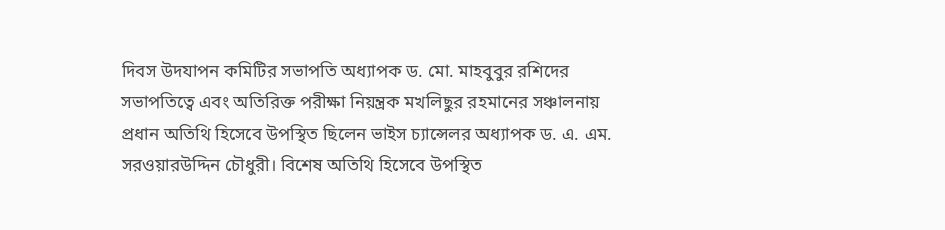দিবস উদযাপন কমিটির সভাপতি অধ্যাপক ড. মো. মাহবুবুর রশিদের সভাপতিত্বে এবং অতিরিক্ত পরীক্ষা নিয়ন্ত্রক মখলিছুর রহমানের সঞ্চালনায় প্রধান অতিথি হিসেবে উপস্থিত ছিলেন ভাইস চ্যান্সেলর অধ্যাপক ড. এ. এম. সরওয়ারউদ্দিন চৌধুরী। বিশেষ অতিথি হিসেবে উপস্থিত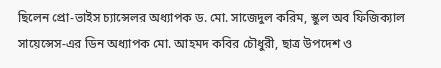ছিলেন প্রো-ভাইস চ্যান্সেলর অধ্যাপক ড. মো. সাজেদুল করিম, স্কুল অব ফিজিক্যাল সায়েন্সেস-এর ডিন অধ্যাপক মো. আহমদ কবির চৌধুরী, ছাত্র উপদেশ ও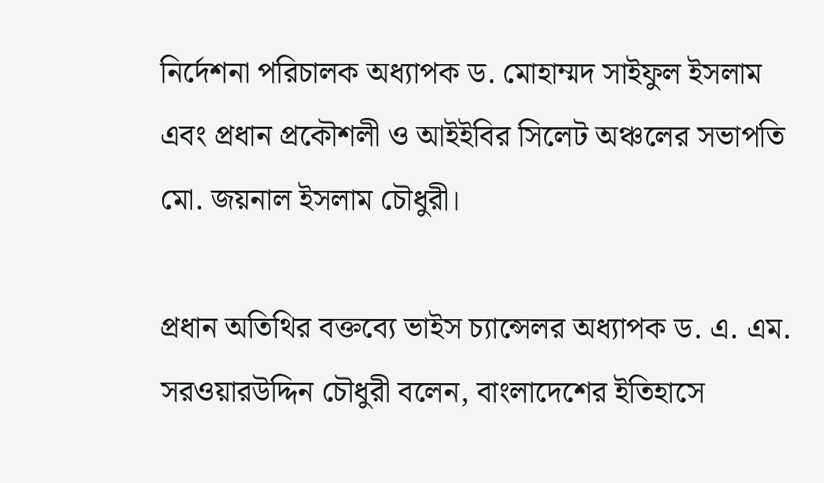নির্দেশনা পরিচালক অধ্যাপক ড. মোহাম্মদ সাইফুল ইসলাম এবং প্রধান প্রকৌশলী ও আইইবির সিলেট অঞ্চলের সভাপতি মো. জয়নাল ইসলাম চৌধুরী।

প্রধান অতিথির বক্তব্যে ভাইস চ্যান্সেলর অধ্যাপক ড. এ. এম. সরওয়ারউদ্দিন চৌধুরী বলেন, বাংলাদেশের ইতিহাসে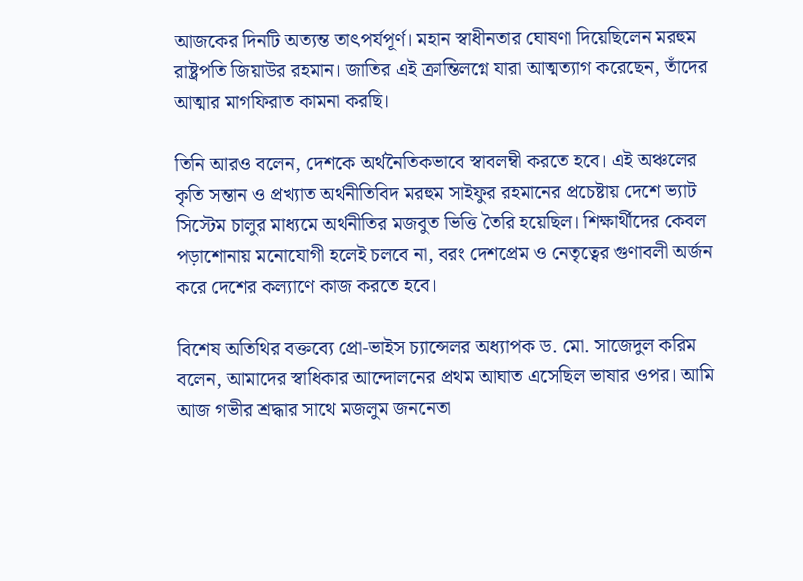আজকের দিনটি অত্যন্ত তাৎপর্যপূর্ণ। মহান স্বাধীনতার ঘোষণা দিয়েছিলেন মরহুম রাষ্ট্রপতি জিয়াউর রহমান। জাতির এই ক্রান্তিলগ্নে যারা আত্মত্যাগ করেছেন, তাঁদের আত্মার মাগফিরাত কামনা করছি।

তিনি আরও বলেন, দেশকে অর্থনৈতিকভাবে স্বাবলম্বী করতে হবে। এই অঞ্চলের কৃতি সন্তান ও প্রখ্যাত অর্থনীতিবিদ মরহুম সাইফুর রহমানের প্রচেষ্টায় দেশে ভ্যাট সিস্টেম চালুর মাধ্যমে অর্থনীতির মজবুত ভিত্তি তৈরি হয়েছিল। শিক্ষার্থীদের কেবল পড়াশোনায় মনোযোগী হলেই চলবে না, বরং দেশপ্রেম ও নেতৃত্বের গুণাবলী অর্জন করে দেশের কল্যাণে কাজ করতে হবে।

বিশেষ অতিথির বক্তব্যে প্রো-ভাইস চ্যান্সেলর অধ্যাপক ড. মো. সাজেদুল করিম বলেন, আমাদের স্বাধিকার আন্দোলনের প্রথম আঘাত এসেছিল ভাষার ওপর। আমি আজ গভীর শ্রদ্ধার সাথে মজলুম জননেতা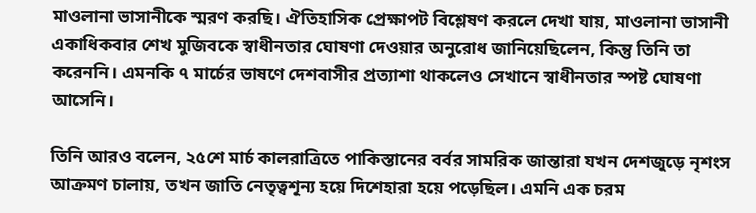মাওলানা ভাসানীকে স্মরণ করছি। ঐতিহাসিক প্রেক্ষাপট বিশ্লেষণ করলে দেখা যায়, মাওলানা ভাসানী একাধিকবার শেখ মুজিবকে স্বাধীনতার ঘোষণা দেওয়ার অনুরোধ জানিয়েছিলেন, কিন্তু তিনি তা করেননি। এমনকি ৭ মার্চের ভাষণে দেশবাসীর প্রত্যাশা থাকলেও সেখানে স্বাধীনতার স্পষ্ট ঘোষণা আসেনি।

তিনি আরও বলেন, ২৫শে মার্চ কালরাত্রিতে পাকিস্তানের বর্বর সামরিক জান্তারা যখন দেশজুড়ে নৃশংস আক্রমণ চালায়, তখন জাতি নেতৃত্বশূন্য হয়ে দিশেহারা হয়ে পড়েছিল। এমনি এক চরম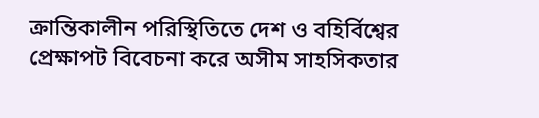ক্রান্তিকালীন পরিস্থিতিতে দেশ ও বহির্বিশ্বের প্রেক্ষাপট বিবেচনা করে অসীম সাহসিকতার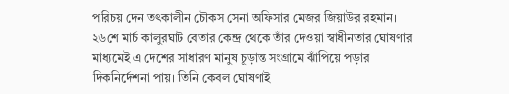পরিচয় দেন তৎকালীন চৌকস সেনা অফিসার মেজর জিয়াউর রহমান। ২৬শে মার্চ কালুরঘাট বেতার কেন্দ্র থেকে তাঁর দেওয়া স্বাধীনতার ঘোষণার মাধ্যমেই এ দেশের সাধারণ মানুষ চূড়ান্ত সংগ্রামে ঝাঁপিয়ে পড়ার দিকনির্দেশনা পায়। তিনি কেবল ঘোষণাই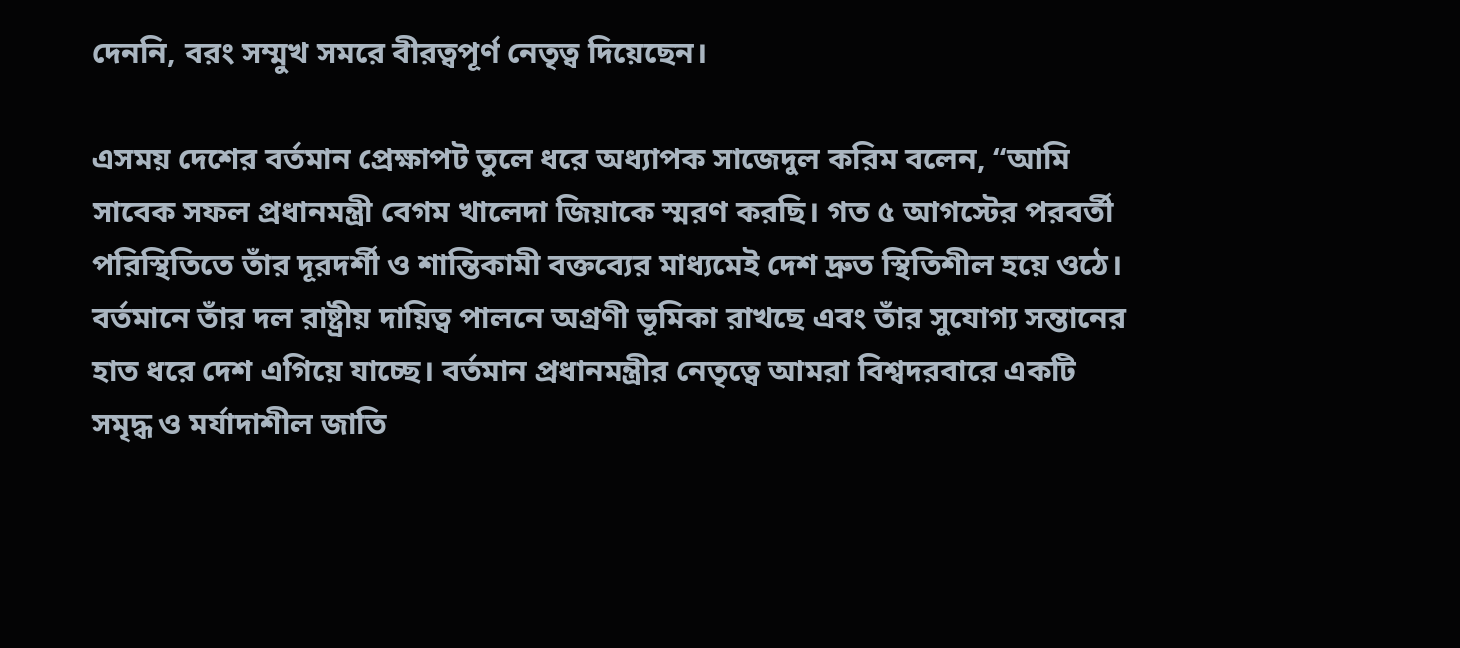দেননি, বরং সম্মুখ সমরে বীরত্বপূর্ণ নেতৃত্ব দিয়েছেন।

এসময় দেশের বর্তমান প্রেক্ষাপট তুলে ধরে অধ্যাপক সাজেদুল করিম বলেন, “আমি সাবেক সফল প্রধানমন্ত্রী বেগম খালেদা জিয়াকে স্মরণ করছি। গত ৫ আগস্টের পরবর্তী পরিস্থিতিতে তাঁর দূরদর্শী ও শান্তিকামী বক্তব্যের মাধ্যমেই দেশ দ্রুত স্থিতিশীল হয়ে ওঠে। বর্তমানে তাঁর দল রাষ্ট্রীয় দায়িত্ব পালনে অগ্রণী ভূমিকা রাখছে এবং তাঁর সুযোগ্য সন্তানের হাত ধরে দেশ এগিয়ে যাচ্ছে। বর্তমান প্রধানমন্ত্রীর নেতৃত্বে আমরা বিশ্বদরবারে একটি সমৃদ্ধ ও মর্যাদাশীল জাতি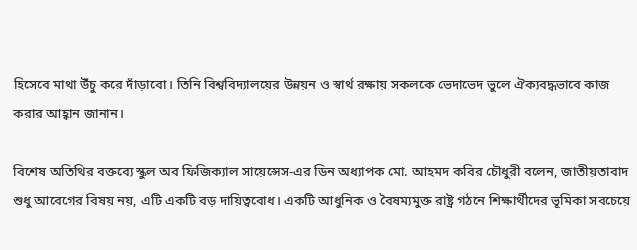হিসেবে মাথা উঁচু করে দাঁড়াবো। তিনি বিশ্ববিদ্যালয়ের উন্নয়ন ও স্বার্থ রক্ষায় সকলকে ভেদাভেদ ভুলে ঐক্যবদ্ধভাবে কাজ করার আহ্বান জানান।

বিশেষ অতিথির বক্তব্যে স্কুল অব ফিজিক্যাল সায়েন্সেস-এর ডিন অধ্যাপক মো. আহমদ কবির চৌধুরী বলেন, জাতীয়তাবাদ শুধু আবেগের বিষয় নয়, এটি একটি বড় দায়িত্ববোধ। একটি আধুনিক ও বৈষম্যমুক্ত রাষ্ট্র গঠনে শিক্ষার্থীদের ভূমিকা সবচেয়ে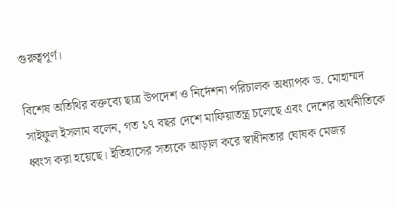গুরুত্বপূর্ণ।

বিশেষ অতিথির বক্তব্যে ছাত্র উপদেশ ও নির্দেশনা পরিচালক অধ্যাপক ড. মোহাম্মদ সাইফুল ইসলাম বলেন, গত ১৭ বছর দেশে মাফিয়াতন্ত্র চলেছে এবং দেশের অর্থনীতিকে ধ্বংস করা হয়েছে। ইতিহাসের সত্যকে আড়াল করে স্বাধীনতার ঘোষক মেজর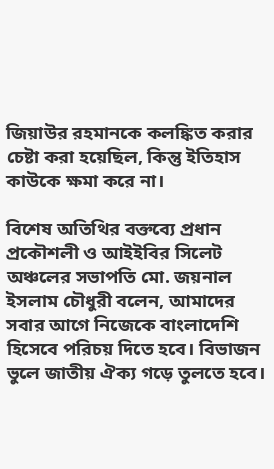জিয়াউর রহমানকে কলঙ্কিত করার চেষ্টা করা হয়েছিল, কিন্তু ইতিহাস কাউকে ক্ষমা করে না।

বিশেষ অতিথির বক্তব্যে প্রধান প্রকৌশলী ও আইইবির সিলেট অঞ্চলের সভাপতি মো. জয়নাল ইসলাম চৌধুরী বলেন, আমাদের সবার আগে নিজেকে বাংলাদেশি হিসেবে পরিচয় দিতে হবে। বিভাজন ভুলে জাতীয় ঐক্য গড়ে তুলতে হবে।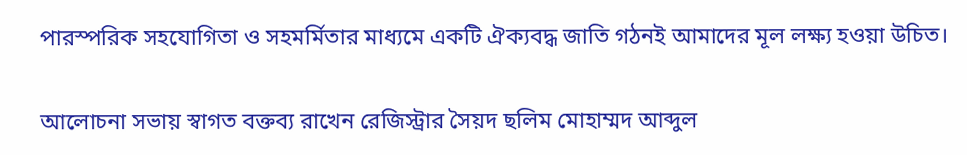পারস্পরিক সহযোগিতা ও সহমর্মিতার মাধ্যমে একটি ঐক্যবদ্ধ জাতি গঠনই আমাদের মূল লক্ষ্য হওয়া উচিত।

আলোচনা সভায় স্বাগত বক্তব্য রাখেন রেজিস্ট্রার সৈয়দ ছলিম মোহাম্মদ আব্দুল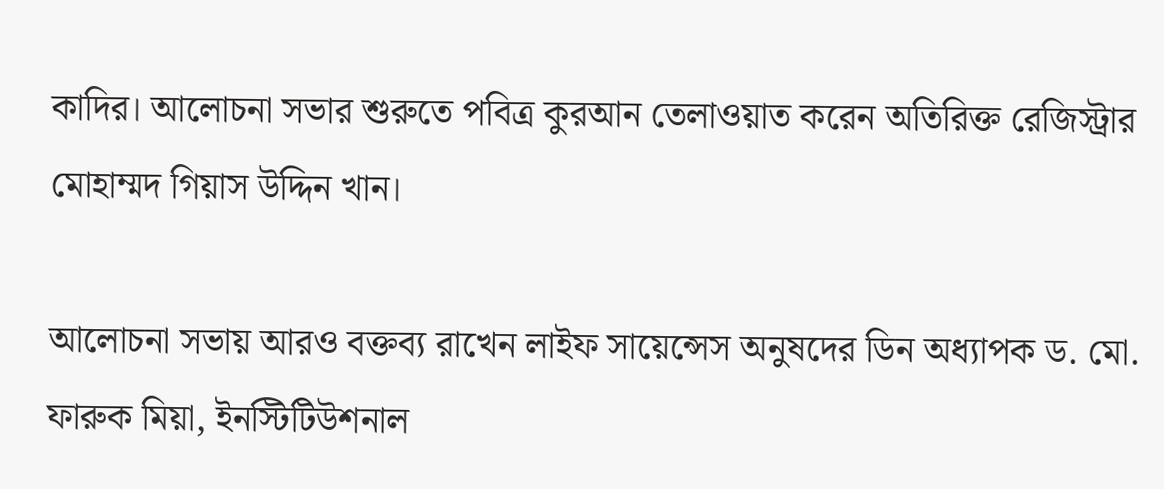কাদির। আলোচনা সভার শুরুতে পবিত্র কুরআন তেলাওয়াত করেন অতিরিক্ত রেজিস্ট্রার মোহাম্মদ গিয়াস উদ্দিন খান।

আলোচনা সভায় আরও বক্তব্য রাখেন লাইফ সায়েন্সেস অনুষদের ডিন অধ্যাপক ড. মো. ফারুক মিয়া, ইনস্টিটিউশনাল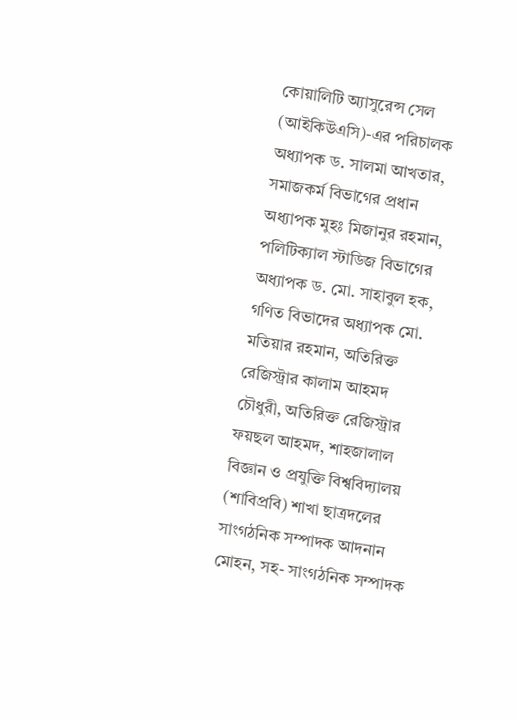কোয়ালিটি অ্যাসুরেন্স সেল (আইকিউএসি)-এর পরিচালক অধ্যাপক ড. সালমা আখতার, সমাজকর্ম বিভাগের প্রধান অধ্যাপক মুহঃ মিজানুর রহমান, পলিটিক্যাল স্টাডিজ বিভাগের অধ্যাপক ড. মো. সাহাবুল হক, গণিত বিভাদের অধ্যাপক মো. মতিয়ার রহমান, অতিরিক্ত রেজিস্ট্রার কালাম আহমদ চৌধুরী, অতিরিক্ত রেজিস্ট্রার ফয়ছল আহমদ, শাহজালাল বিজ্ঞান ও প্রযুক্তি বিশ্ববিদ্যালয় (শাবিপ্রবি) শাখা ছাত্রদলের সাংগঠনিক সম্পাদক আদনান মোহন, সহ- সাংগঠনিক সম্পাদক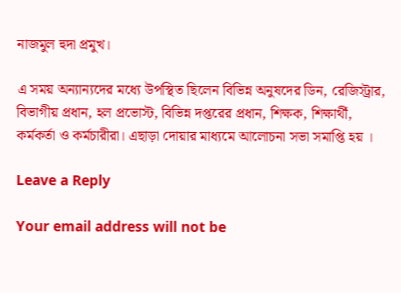নাজমুল হুদা প্রমুখ।

এ সময় অন্যান্যদের মধ্যে উপস্থিত ছিলেন বিভিন্ন অনুষদের ডিন, রেজিস্ট্রার, বিভাগীয় প্রধান, হল প্রভোস্ট, বিভিন্ন দপ্তরের প্রধান, শিক্ষক, শিক্ষার্থী, কর্মকর্তা ও কর্মচারীরা। এছাড়া দোয়ার মাধ্যমে আলোচনা সভা সমাপ্তি হয় ।

Leave a Reply

Your email address will not be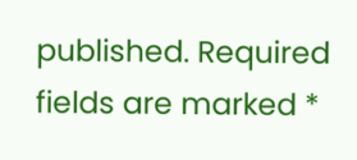published. Required fields are marked *